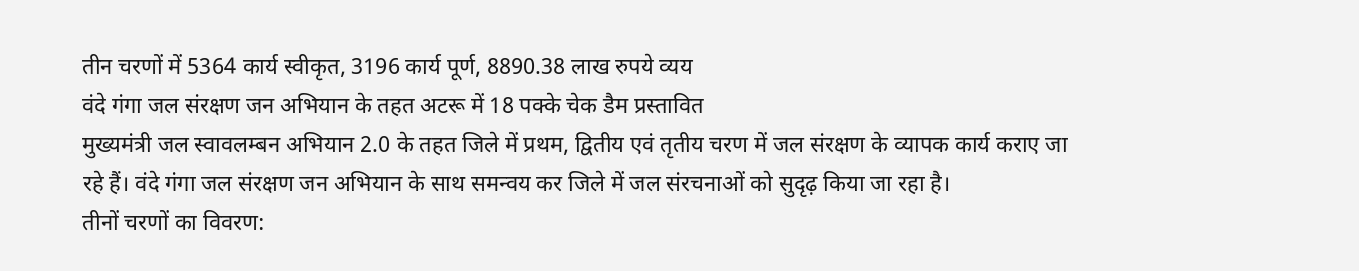तीन चरणों में 5364 कार्य स्वीकृत, 3196 कार्य पूर्ण, 8890.38 लाख रुपये व्यय
वंदे गंगा जल संरक्षण जन अभियान के तहत अटरू में 18 पक्के चेक डैम प्रस्तावित
मुख्यमंत्री जल स्वावलम्बन अभियान 2.0 के तहत जिले में प्रथम, द्वितीय एवं तृतीय चरण में जल संरक्षण के व्यापक कार्य कराए जा रहे हैं। वंदे गंगा जल संरक्षण जन अभियान के साथ समन्वय कर जिले में जल संरचनाओं को सुदृढ़ किया जा रहा है।
तीनों चरणों का विवरण: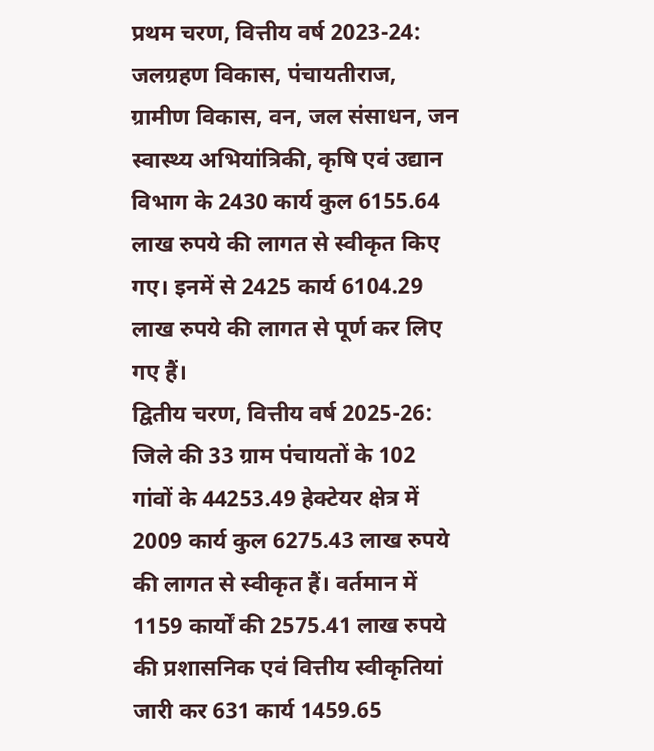प्रथम चरण, वित्तीय वर्ष 2023-24: जलग्रहण विकास, पंचायतीराज, ग्रामीण विकास, वन, जल संसाधन, जन स्वास्थ्य अभियांत्रिकी, कृषि एवं उद्यान विभाग के 2430 कार्य कुल 6155.64 लाख रुपये की लागत से स्वीकृत किए गए। इनमें से 2425 कार्य 6104.29 लाख रुपये की लागत से पूर्ण कर लिए गए हैं।
द्वितीय चरण, वित्तीय वर्ष 2025-26: जिले की 33 ग्राम पंचायतों के 102 गांवों के 44253.49 हेक्टेयर क्षेत्र में 2009 कार्य कुल 6275.43 लाख रुपये की लागत से स्वीकृत हैं। वर्तमान में 1159 कार्यों की 2575.41 लाख रुपये की प्रशासनिक एवं वित्तीय स्वीकृतियां जारी कर 631 कार्य 1459.65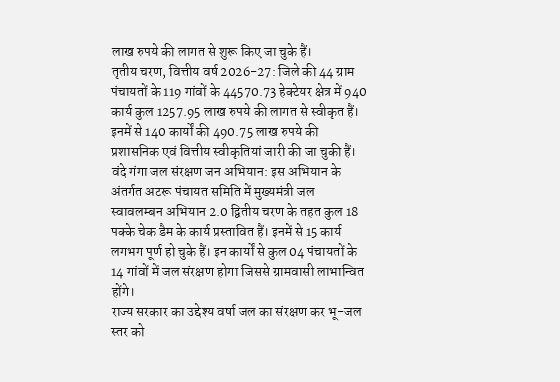लाख रुपये की लागत से शुरू किए जा चुके हैं।
तृतीय चरण, वित्तीय वर्ष 2026-27: जिले की 44 ग्राम पंचायतों के 119 गांवों के 44570.73 हेक्टेयर क्षेत्र में 940 कार्य कुल 1257.95 लाख रुपये की लागत से स्वीकृत हैं। इनमें से 140 कार्यों की 490.75 लाख रुपये की प्रशासनिक एवं वित्तीय स्वीकृतियां जारी की जा चुकी हैं।
वंदे गंगा जल संरक्षण जन अभियान: इस अभियान के अंतर्गत अटरू पंचायत समिति में मुख्यमंत्री जल स्वावलम्बन अभियान 2.0 द्वितीय चरण के तहत कुल 18 पक्के चेक डैम के कार्य प्रस्तावित हैं। इनमें से 15 कार्य लगभग पूर्ण हो चुके हैं। इन कार्यों से कुल 04 पंचायतों के 14 गांवों में जल संरक्षण होगा जिससे ग्रामवासी लाभान्वित होंगे।
राज्य सरकार का उद्देश्य वर्षा जल का संरक्षण कर भू-जल स्तर को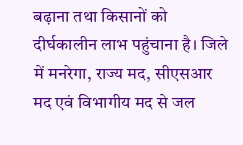बढ़ाना तथा किसानों को दीर्घकालीन लाभ पहुंचाना है। जिले में मनरेगा, राज्य मद, सीएसआर मद एवं विभागीय मद से जल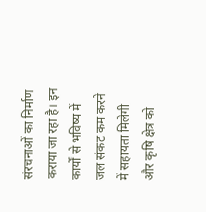संरचनाओं का निर्माण कराया जा रहा है। इन कार्यों से भविष्य में जल संकट कम करने में सहायता मिलेगी और कृषि क्षेत्र को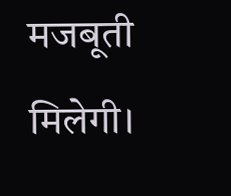मजबूती मिलेगी।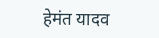हेमंत यादव